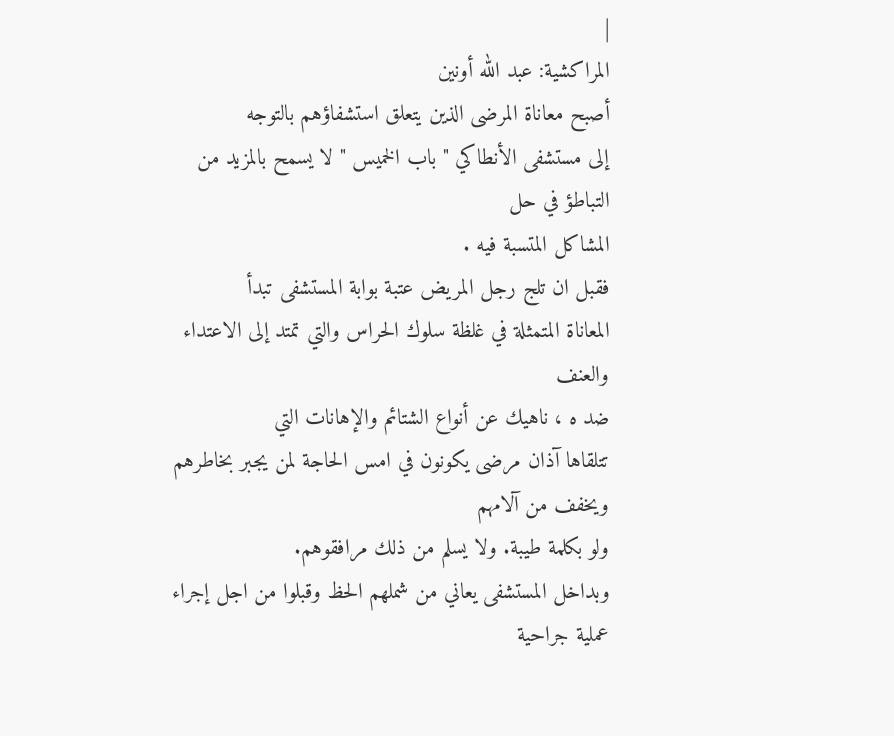|
المراكشية: عبد الله أونين
أصبح معاناة المرضى الذين يتعلق استشفاؤهم بالتوجه
إلى مستشفى الأنطاكي " باب الخميس " لا يسمح بالمزيد من التباطؤ في حل
المشاكل المتسبة فيه .
فقبل ان تلج رجل المريض عتبة بوابة المستشفى تبدأ
المعاناة المتمثلة في غلظة سلوك الحراس والتي تمتد إلى الاعتداء والعنف
ضد ه ، ناهيك عن أنواع الشتائم والإهانات التي
تتلقاها آذان مرضى يكونون في امس الحاجة لمن يجبر بخاطرهم ويخفف من آلامهم
ولو بكلمة طيبة. ولا يسلم من ذلك مرافقوهم.
وبداخل المستشفى يعاني من شملهم الحظ وقبلوا من اجل إجراء عملية جراحية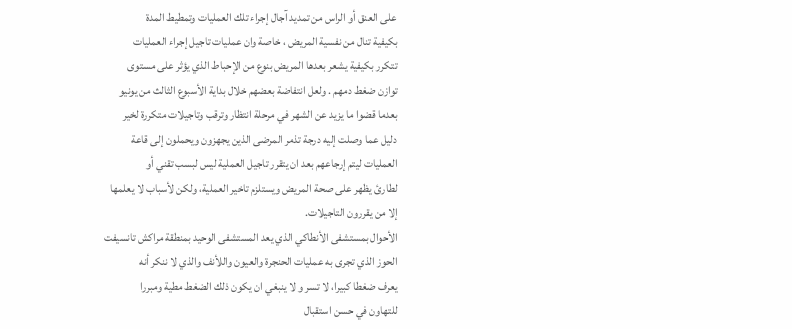على العنق أو الراس من تمديد آجال إجراء تلك العمليات وتمطيط المدة
بكيفية تنال من نفسية المريض ، خاصة وان عمليات تاجيل إجراء العمليات
تتكرر بكيفية يشعر بعدها المريض بنوع من الإحباط الذي يؤثر على مستوى
توازن ضغط دمهم . ولعل انتفاضة بعضهم خلال بداية الأسبوع الثالث من يونيو
بعدما قضوا ما يزيد عن الشهر في مرحلة انتظار وترقب وتاجيلات متكررة لخير
دليل عما وصلت إليه درجة تذمر المرضى الذين يجهزون ويحملون إلى قاعة
العمليات ليتم إرجاعهم بعد ان يتقرر تاجيل العملية ليس لبسب تقني أو
لطارئ يظهر على صحة المريض ويستلزم تاخير العملية، ولكن لأسباب لا يعلمها
إلا من يقررون التاجيلات.
الأحوال بمستشفى الأنطاكي الذي يعد المستشفى الوحيد بمنطقة مراكش تانسيفت
الحوز الذي تجرى به عمليات الحنجرة والعيون واللأنف والذي لا ننكر أنه
يعرف ضغطا كبيرا، لا تسر و لا ينبغي ان يكون ذلك الضغط مطية ومبررا
للتهاون في حسن استقبال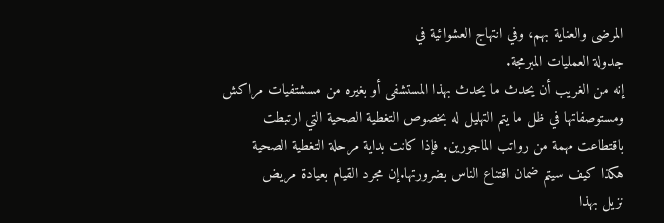المرضى والعناية بهم، وفي انتهاج العشوائية في
جدولة العمليات المبرمجة.
إنه من الغريب أن يحدث ما يحدث بهذا المستشفى أو بغيره من مسشتفيات مراكش
ومستوصفاتها في ظل ما يتم التهليل له بخصوص التغطية الصحية التي ارتبطت
باقتطاعت مهمة من رواتب الماجورين. فإذا كانت بداية مرحلة التغطية الصحية
هكذا كيف سيتم ضمان اقتناع الناس بضرورتها.إن مجرد القيام بعيادة مريض
نزيل بهذا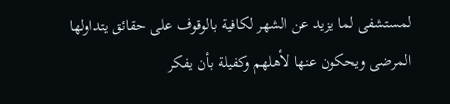لمستشفى لما يزيد عن الشهر لكافية بالوقوف على حقائق يتداولها
المرضى ويحكون عنها لأهلهم وكفيلة بأن يفكر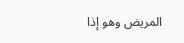المريض وهو إذا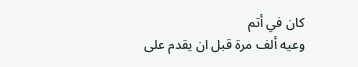كان في أتم
وعيه ألف مرة قبل ان يقدم على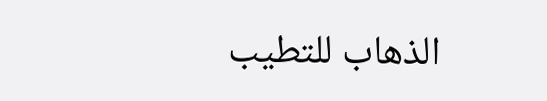الذهاب للتطيب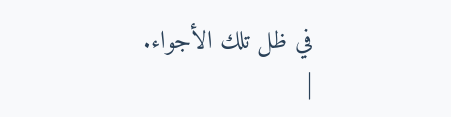في ظل تلك الأجواء.
|